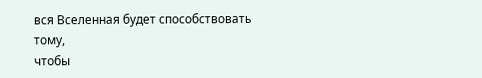вся Вселенная будет способствовать тому,
чтобы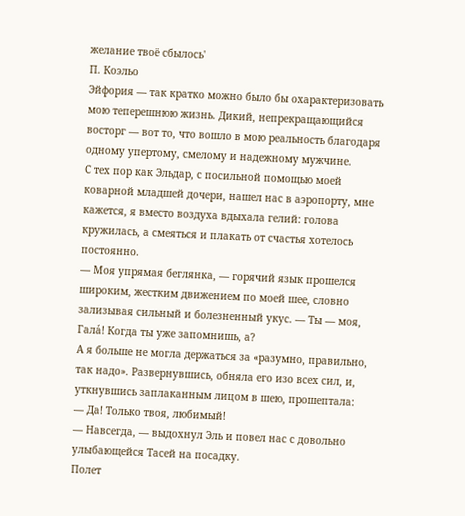желание твоё сбылось'
П. Коэльо
Эйфория — так кратко можно было бы охарактеризовать мою теперешнюю жизнь. Дикий, непрекращающийся восторг — вот то, что вошло в мою реальность благодаря одному упертому, смелому и надежному мужчине.
С тех пор как Эльдар, с посильной помощью моей коварной младшей дочери, нашел нас в аэропорту, мне кажется, я вместо воздуха вдыхала гелий: голова кружилась, а смеяться и плакать от счастья хотелось постоянно.
— Моя упрямая беглянка, — горячий язык прошелся широким, жестким движением по моей шее, словно зализывая сильный и болезненный укус. — Ты — моя, Гала́! Когда ты уже запомнишь, а?
А я больше не могла держаться за «разумно, правильно, так надо». Развернувшись, обняла его изо всех сил, и, уткнувшись заплаканным лицом в шею, прошептала:
— Да! Только твоя, любимый!
— Навсегда, — выдохнул Эль и повел нас с довольно улыбающейся Тасей на посадку.
Полет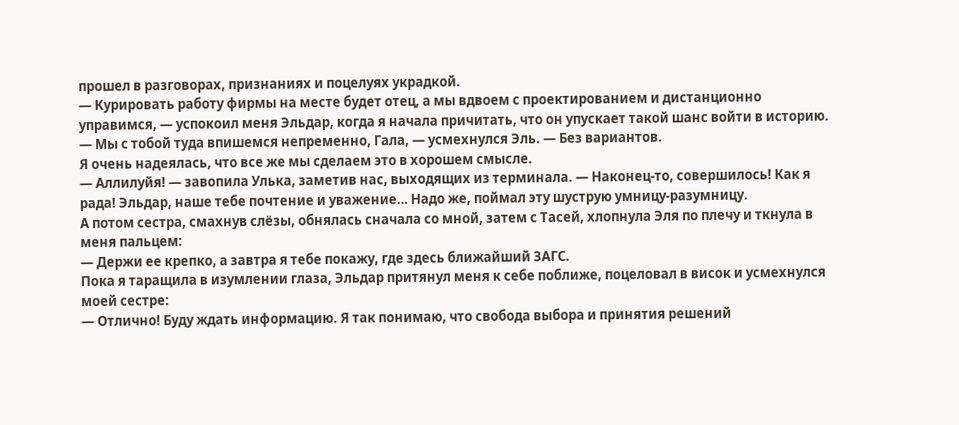прошел в разговорах, признаниях и поцелуях украдкой.
— Курировать работу фирмы на месте будет отец, а мы вдвоем с проектированием и дистанционно управимся, — успокоил меня Эльдар, когда я начала причитать, что он упускает такой шанс войти в историю.
— Мы с тобой туда впишемся непременно, Гала, — усмехнулся Эль. — Без вариантов.
Я очень надеялась, что все же мы сделаем это в хорошем смысле.
— Аллилуйя! — завопила Улька, заметив нас, выходящих из терминала. — Наконец-то, совершилось! Как я рада! Эльдар, наше тебе почтение и уважение… Надо же, поймал эту шуструю умницу-разумницу.
А потом сестра, смахнув слёзы, обнялась сначала со мной, затем с Тасей, хлопнула Эля по плечу и ткнула в меня пальцем:
— Держи ее крепко, а завтра я тебе покажу, где здесь ближайший ЗАГС.
Пока я таращила в изумлении глаза, Эльдар притянул меня к себе поближе, поцеловал в висок и усмехнулся моей сестре:
— Отлично! Буду ждать информацию. Я так понимаю, что свобода выбора и принятия решений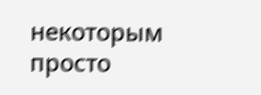некоторым просто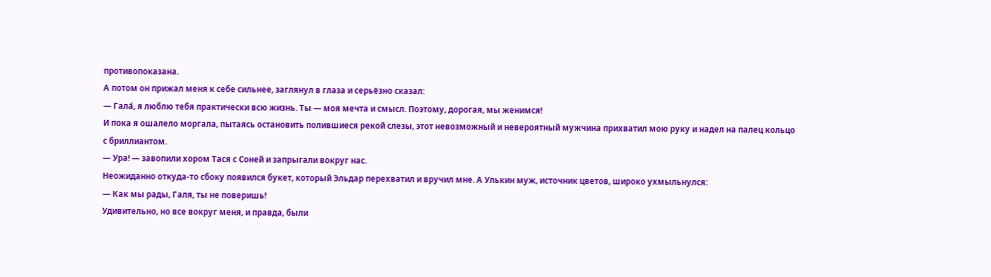противопоказана.
А потом он прижал меня к себе сильнее, заглянул в глаза и серьёзно сказал:
— Гала́, я люблю тебя практически всю жизнь. Ты — моя мечта и смысл. Поэтому, дорогая, мы женимся!
И пока я ошалело моргала, пытаясь остановить полившиеся рекой слезы, этот невозможный и невероятный мужчина прихватил мою руку и надел на палец кольцо с бриллиантом.
— Ура! — завопили хором Тася с Соней и запрыгали вокруг нас.
Неожиданно откуда-то сбоку появился букет, который Эльдар перехватил и вручил мне. А Улькин муж, источник цветов, широко ухмыльнулся:
— Как мы рады, Галя, ты не поверишь!
Удивительно, но все вокруг меня, и правда, были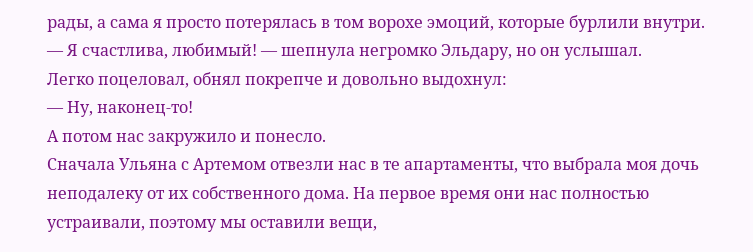рады, а сама я просто потерялась в том ворохе эмоций, которые бурлили внутри.
— Я счастлива, любимый! — шепнула негромко Эльдару, но он услышал.
Легко поцеловал, обнял покрепче и довольно выдохнул:
— Ну, наконец-то!
А потом нас закружило и понесло.
Сначала Ульяна с Артемом отвезли нас в те апартаменты, что выбрала моя дочь неподалеку от их собственного дома. На первое время они нас полностью устраивали, поэтому мы оставили вещи,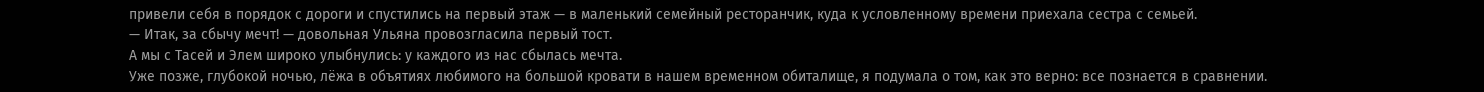привели себя в порядок с дороги и спустились на первый этаж — в маленький семейный ресторанчик, куда к условленному времени приехала сестра с семьей.
— Итак, за сбычу мечт! — довольная Ульяна провозгласила первый тост.
А мы с Тасей и Элем широко улыбнулись: у каждого из нас сбылась мечта.
Уже позже, глубокой ночью, лёжа в объятиях любимого на большой кровати в нашем временном обиталище, я подумала о том, как это верно: все познается в сравнении.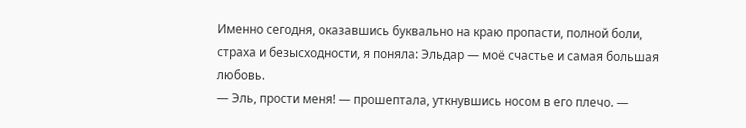Именно сегодня, оказавшись буквально на краю пропасти, полной боли, страха и безысходности, я поняла: Эльдар — моё счастье и самая большая любовь.
— Эль, прости меня! — прошептала, уткнувшись носом в его плечо. —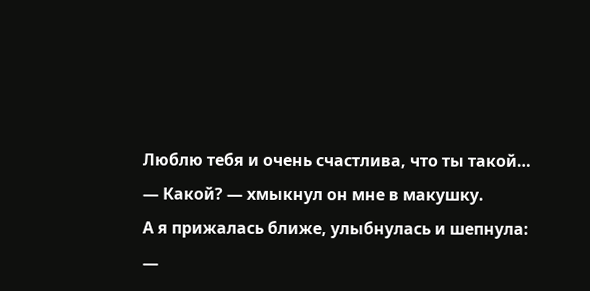Люблю тебя и очень счастлива, что ты такой…
— Какой? — хмыкнул он мне в макушку.
А я прижалась ближе, улыбнулась и шепнула:
—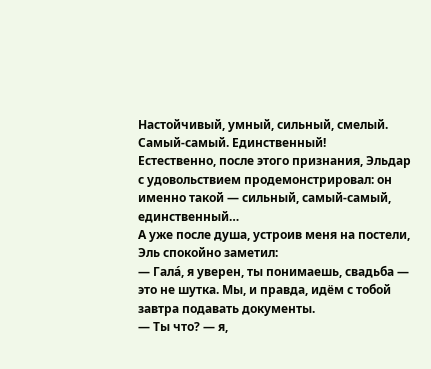Настойчивый, умный, сильный, смелый. Самый-самый. Единственный!
Естественно, после этого признания, Эльдар с удовольствием продемонстрировал: он именно такой — сильный, самый-самый, единственный…
А уже после душа, устроив меня на постели, Эль спокойно заметил:
— Гала́, я уверен, ты понимаешь, свадьба — это не шутка. Мы, и правда, идём с тобой завтра подавать документы.
— Ты что? — я,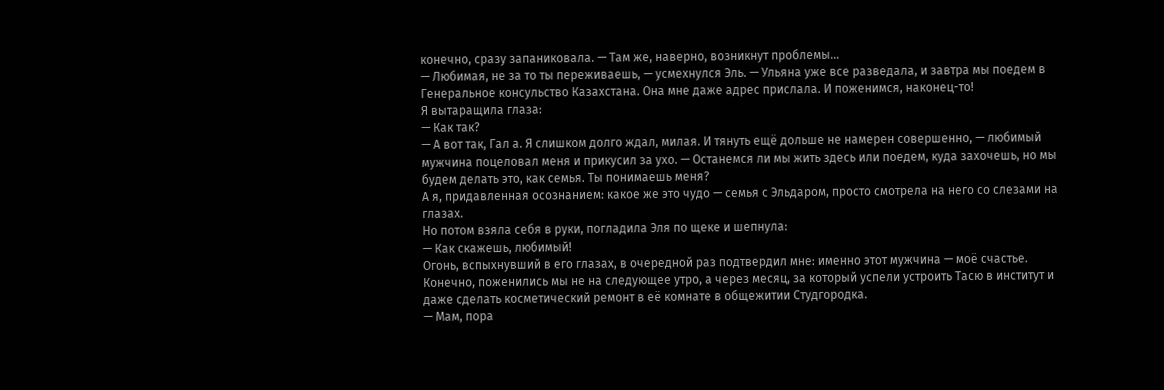конечно, сразу запаниковала. — Там же, наверно, возникнут проблемы…
— Любимая, не за то ты переживаешь, — усмехнулся Эль. — Ульяна уже все разведала, и завтра мы поедем в Генеральное консульство Казахстана. Она мне даже адрес прислала. И поженимся, наконец-то!
Я вытаращила глаза:
— Как так?
— А вот так, Гал а. Я слишком долго ждал, милая. И тянуть ещё дольше не намерен совершенно, — любимый мужчина поцеловал меня и прикусил за ухо. — Останемся ли мы жить здесь или поедем, куда захочешь, но мы будем делать это, как семья. Ты понимаешь меня?
А я, придавленная осознанием: какое же это чудо — семья с Эльдаром, просто смотрела на него со слезами на глазах.
Но потом взяла себя в руки, погладила Эля по щеке и шепнула:
— Как скажешь, любимый!
Огонь, вспыхнувший в его глазах, в очередной раз подтвердил мне: именно этот мужчина — моё счастье.
Конечно, поженились мы не на следующее утро, а через месяц, за который успели устроить Тасю в институт и даже сделать косметический ремонт в её комнате в общежитии Студгородка.
— Мам, пора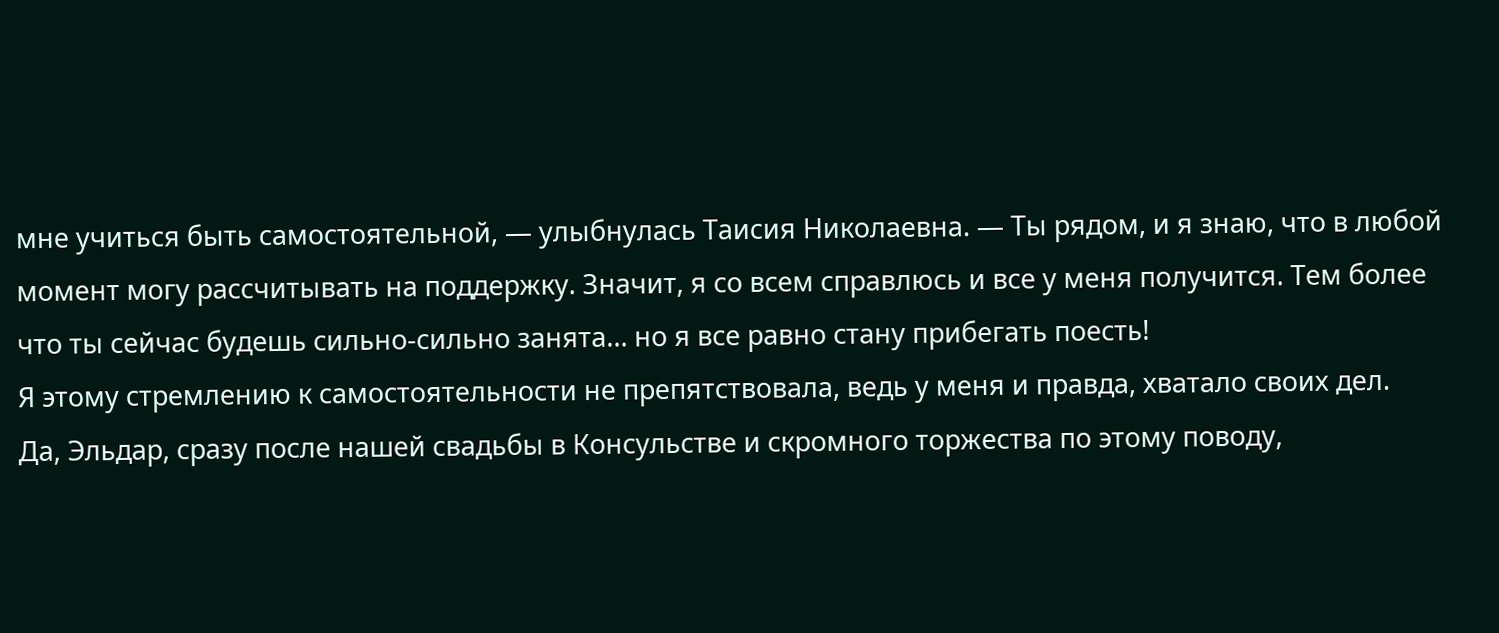мне учиться быть самостоятельной, — улыбнулась Таисия Николаевна. — Ты рядом, и я знаю, что в любой момент могу рассчитывать на поддержку. Значит, я со всем справлюсь и все у меня получится. Тем более что ты сейчас будешь сильно-сильно занята… но я все равно стану прибегать поесть!
Я этому стремлению к самостоятельности не препятствовала, ведь у меня и правда, хватало своих дел.
Да, Эльдар, сразу после нашей свадьбы в Консульстве и скромного торжества по этому поводу,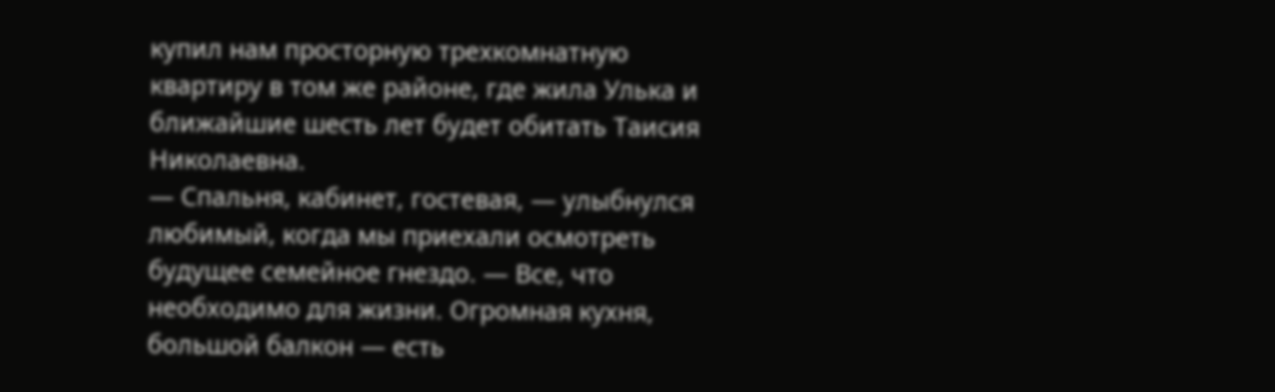купил нам просторную трехкомнатную квартиру в том же районе, где жила Улька и ближайшие шесть лет будет обитать Таисия Николаевна.
— Спальня, кабинет, гостевая, — улыбнулся любимый, когда мы приехали осмотреть будущее семейное гнездо. — Все, что необходимо для жизни. Огромная кухня, большой балкон — есть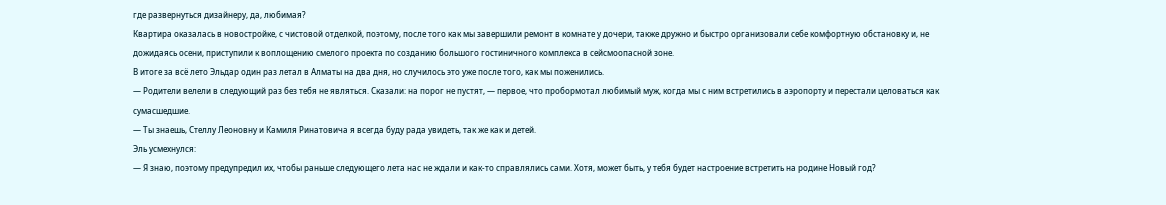где развернуться дизайнеру, да, любимая?
Квартира оказалась в новостройке, с чистовой отделкой, поэтому, после того как мы завершили ремонт в комнате у дочери, также дружно и быстро организовали себе комфортную обстановку и, не дожидаясь осени, приступили к воплощению смелого проекта по созданию большого гостиничного комплекса в сейсмоопасной зоне.
В итоге за всё лето Эльдар один раз летал в Алматы на два дня, но случилось это уже после того, как мы поженились.
— Родители велели в следующий раз без тебя не являться. Сказали: на порог не пустят, — первое, что пробормотал любимый муж, когда мы с ним встретились в аэропорту и перестали целоваться как сумасшедшие.
— Ты знаешь, Стеллу Леоновну и Камиля Ринатовича я всегда буду рада увидеть, так же как и детей.
Эль усмехнулся:
— Я знаю, поэтому предупредил их, чтобы раньше следующего лета нас не ждали и как-то справлялись сами. Хотя, может быть, у тебя будет настроение встретить на родине Новый год?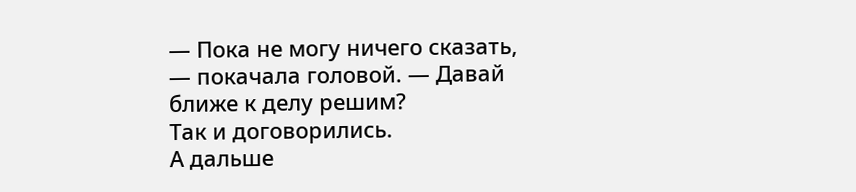— Пока не могу ничего сказать, — покачала головой. — Давай ближе к делу решим?
Так и договорились.
А дальше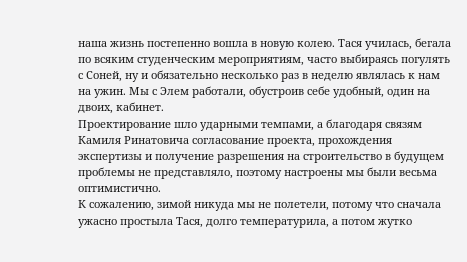наша жизнь постепенно вошла в новую колею. Тася училась, бегала по всяким студенческим мероприятиям, часто выбираясь погулять с Соней, ну и обязательно несколько раз в неделю являлась к нам на ужин. Мы с Элем работали, обустроив себе удобный, один на двоих, кабинет.
Проектирование шло ударными темпами, а благодаря связям Камиля Ринатовича согласование проекта, прохождения экспертизы и получение разрешения на строительство в будущем проблемы не представляло, поэтому настроены мы были весьма оптимистично.
К сожалению, зимой никуда мы не полетели, потому что сначала ужасно простыла Тася, долго температурила, а потом жутко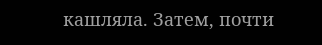кашляла. Затем, почти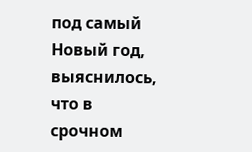под самый Новый год, выяснилось, что в срочном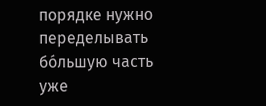порядке нужно переделывать бо́льшую часть уже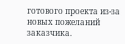готового проекта из-за новых пожеланий заказчика.